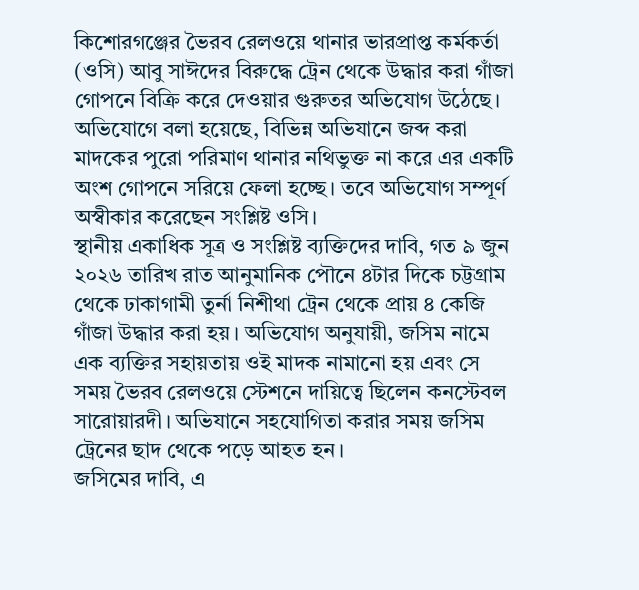কিশোরগঞ্জের ভৈরব রেলওয়ে থানার ভারপ্রাপ্ত কর্মকর্তা (ওসি) আবু সাঈদের বিরুদ্ধে ট্রেন থেকে উদ্ধার করা গাঁজা গোপনে বিক্রি করে দেওয়ার গুরুতর অভিযোগ উঠেছে। অভিযোগে বলা হয়েছে, বিভিন্ন অভিযানে জব্দ করা মাদকের পুরো পরিমাণ থানার নথিভুক্ত না করে এর একটি অংশ গোপনে সরিয়ে ফেলা হচ্ছে। তবে অভিযোগ সম্পূর্ণ অস্বীকার করেছেন সংশ্লিষ্ট ওসি।
স্থানীয় একাধিক সূত্র ও সংশ্লিষ্ট ব্যক্তিদের দাবি, গত ৯ জুন ২০২৬ তারিখ রাত আনুমানিক পৌনে ৪টার দিকে চট্টগ্রাম থেকে ঢাকাগামী তুর্না নিশীথা ট্রেন থেকে প্রায় ৪ কেজি গাঁজা উদ্ধার করা হয়। অভিযোগ অনুযায়ী, জসিম নামে এক ব্যক্তির সহায়তায় ওই মাদক নামানো হয় এবং সে সময় ভৈরব রেলওয়ে স্টেশনে দায়িত্বে ছিলেন কনস্টেবল সারোয়ারদী। অভিযানে সহযোগিতা করার সময় জসিম ট্রেনের ছাদ থেকে পড়ে আহত হন।
জসিমের দাবি, এ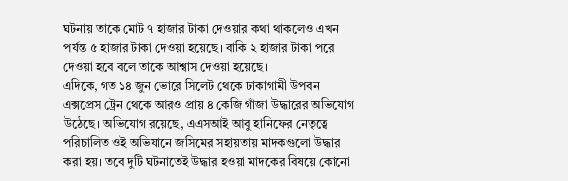ঘটনায় তাকে মোট ৭ হাজার টাকা দেওয়ার কথা থাকলেও এখন পর্যন্ত ৫ হাজার টাকা দেওয়া হয়েছে। বাকি ২ হাজার টাকা পরে দেওয়া হবে বলে তাকে আশ্বাস দেওয়া হয়েছে।
এদিকে, গত ১৪ জুন ভোরে সিলেট থেকে ঢাকাগামী উপবন এক্সপ্রেস ট্রেন থেকে আরও প্রায় ৪ কেজি গাঁজা উদ্ধারের অভিযোগ উঠেছে। অভিযোগ রয়েছে, এএসআই আবু হানিফের নেতৃত্বে পরিচালিত ওই অভিযানে জসিমের সহায়তায় মাদকগুলো উদ্ধার করা হয়। তবে দুটি ঘটনাতেই উদ্ধার হওয়া মাদকের বিষয়ে কোনো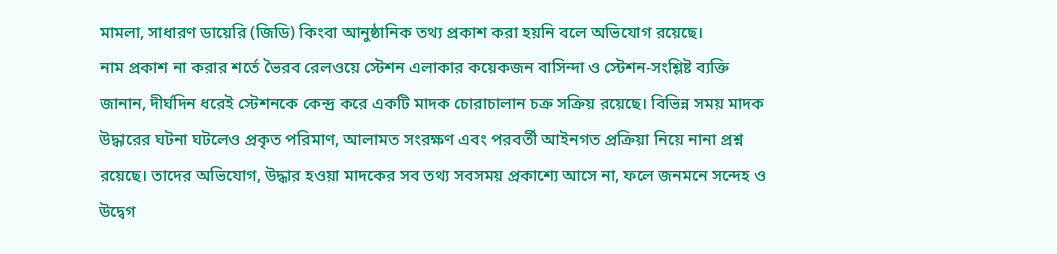মামলা, সাধারণ ডায়েরি (জিডি) কিংবা আনুষ্ঠানিক তথ্য প্রকাশ করা হয়নি বলে অভিযোগ রয়েছে।
নাম প্রকাশ না করার শর্তে ভৈরব রেলওয়ে স্টেশন এলাকার কয়েকজন বাসিন্দা ও স্টেশন-সংশ্লিষ্ট ব্যক্তি জানান, দীর্ঘদিন ধরেই স্টেশনকে কেন্দ্র করে একটি মাদক চোরাচালান চক্র সক্রিয় রয়েছে। বিভিন্ন সময় মাদক উদ্ধারের ঘটনা ঘটলেও প্রকৃত পরিমাণ, আলামত সংরক্ষণ এবং পরবর্তী আইনগত প্রক্রিয়া নিয়ে নানা প্রশ্ন রয়েছে। তাদের অভিযোগ, উদ্ধার হওয়া মাদকের সব তথ্য সবসময় প্রকাশ্যে আসে না, ফলে জনমনে সন্দেহ ও উদ্বেগ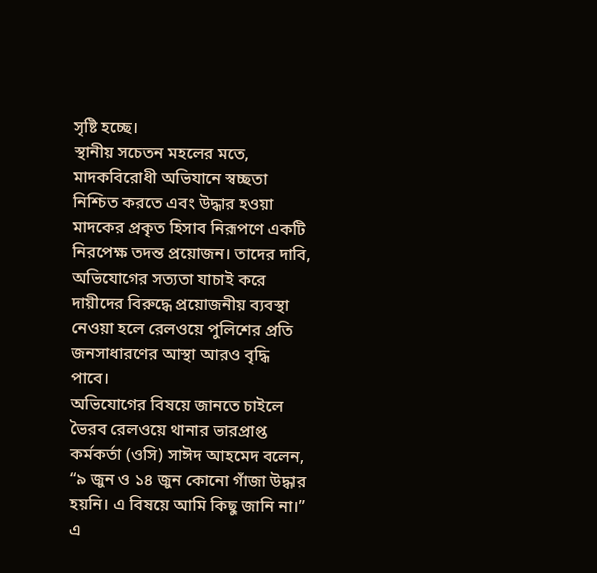সৃষ্টি হচ্ছে।
স্থানীয় সচেতন মহলের মতে, মাদকবিরোধী অভিযানে স্বচ্ছতা নিশ্চিত করতে এবং উদ্ধার হওয়া মাদকের প্রকৃত হিসাব নিরূপণে একটি নিরপেক্ষ তদন্ত প্রয়োজন। তাদের দাবি, অভিযোগের সত্যতা যাচাই করে দায়ীদের বিরুদ্ধে প্রয়োজনীয় ব্যবস্থা নেওয়া হলে রেলওয়ে পুলিশের প্রতি জনসাধারণের আস্থা আরও বৃদ্ধি পাবে।
অভিযোগের বিষয়ে জানতে চাইলে ভৈরব রেলওয়ে থানার ভারপ্রাপ্ত কর্মকর্তা (ওসি) সাঈদ আহমেদ বলেন, “৯ জুন ও ১৪ জুন কোনো গাঁজা উদ্ধার হয়নি। এ বিষয়ে আমি কিছু জানি না।”
এ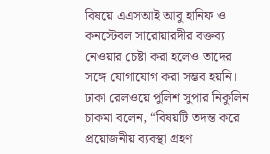বিষয়ে এএসআই আবু হানিফ ও কনস্টেবল সারোয়ারদীর বক্তব্য নেওয়ার চেষ্টা করা হলেও তাদের সঙ্গে যোগাযোগ করা সম্ভব হয়নি।
ঢাকা রেলওয়ে পুলিশ সুপার নিকুলিন চাকমা বলেন, “বিষয়টি তদন্ত করে প্রয়োজনীয় ব্যবস্থা গ্রহণ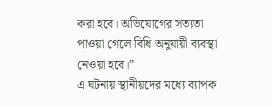করা হবে। অভিযোগের সত্যতা পাওয়া গেলে বিধি অনুযায়ী ব্যবস্থা নেওয়া হবে।”
এ ঘটনায় স্থানীয়দের মধ্যে ব্যাপক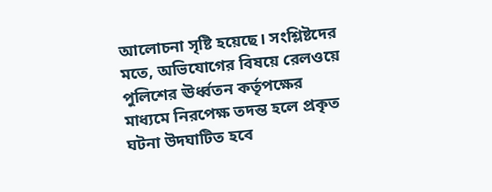আলোচনা সৃষ্টি হয়েছে। সংশ্লিষ্টদের মতে, অভিযোগের বিষয়ে রেলওয়ে পুলিশের ঊর্ধ্বতন কর্তৃপক্ষের মাধ্যমে নিরপেক্ষ তদন্ত হলে প্রকৃত ঘটনা উদঘাটিত হবে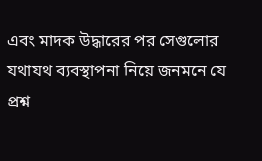এবং মাদক উদ্ধারের পর সেগুলোর যথাযথ ব্যবস্থাপনা নিয়ে জনমনে যে প্রশ্ন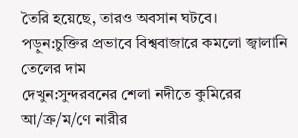তৈরি হয়েছে, তারও অবসান ঘটবে।
পড়ুন:চুক্তির প্রভাবে বিশ্ববাজারে কমলো জ্বালানি তেলের দাম
দেখুন:সুন্দরবনের শেলা নদীতে কুমিরের আ/ক্র/ম/ণে নারীর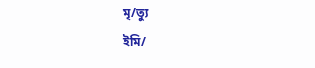মৃ/ত্যু
ইমি/